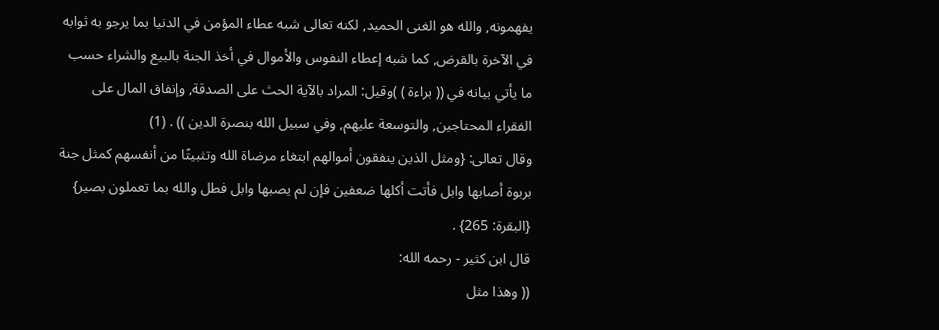يفهمونه, والله هو الغنى الحميد, لكنه تعالى شبه عطاء المؤمن في الدنيا بما يرجو به ثوابه في الآخرة بالقرض, كما شبه إعطاء النفوس والأموال في أخذ الجنة بالبيع والشراء حسب ما يأتي بيانه في (( براءة ) )وقيل: المراد بالآية الحث على الصدقة, وإنفاق المال على الفقراء المحتاجين, والتوسعة عليهم, وفي سبيل الله بنصرة الدين )) . (1)
وقال تعالى: {ومثل الذين ينفقون أموالهم ابتغاء مرضاة الله وتثبيتًا من أنفسهم كمثل جنة بربوة أصابها وابل فأتت أكلها ضعفين فإن لم يصبها وابل فطل والله بما تعملون بصير} {البقرة: 265} .
قال ابن كثير - رحمه الله:
(( وهذا مثل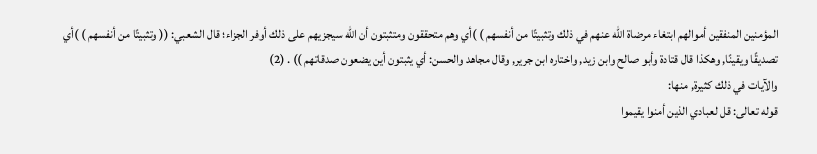المؤمنين المنفقين أموالهم ابتغاء مرضاة الله عنهم في ذلك وتثبيتًا من أنفسهم ) )أي وهم متحققون ومتثبتون أن الله سيجزيهم على ذلك أوفر الجزاء؛ قال الشعبي: (( وتثبيتًا من أنفسهم ) )أي تصديقًا ويقينًا, وهكذا قال قتادة وأبو صالح وابن زيد, واختاره ابن جرير, وقال مجاهد والحسن: أي يثبتون أين يضعون صدقاتهم )) . (2)
والآيات في ذلك كثيرة, منها:
قوله تعالى: قل لعبادي الذين أمنوا يقيموا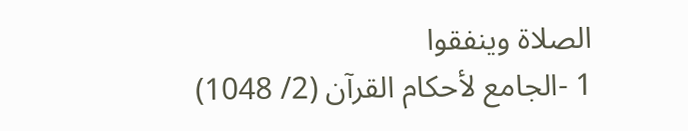الصلاة وينفقوا
1 -الجامع لأحكام القرآن (2/ 1048)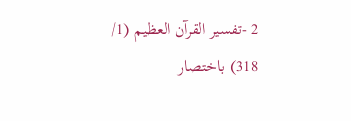2 -تفسير القرآن العظيم (1/ 318) باختصار